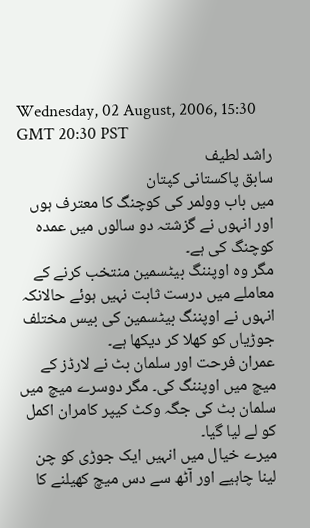Wednesday, 02 August, 2006, 15:30 GMT 20:30 PST
راشد لطیف
سابق پاکستانی کپتان
میں باب وولمر کی کوچنگ کا معترف ہوں اور انہوں نے گزشتہ دو سالوں میں عمدہ کوچنگ کی ہے۔
مگر وہ اوپننگ بیٹسمین منتخب کرنے کے معاملے میں درست ثابت نہیں ہوئے حالانکہ انہوں نے اوپننگ بیٹسمین کی بیس مختلف جوڑیاں کو کھلا کر دیکھا ہے۔
عمران فرحت اور سلمان بٹ نے لارڈز کے میچ میں اوپننگ کی۔ مگر دوسرے میچ میں سلمان بٹ کی جگہ وکٹ کیپر کامران اکمل کو لے لیا گیا۔
میرے خیال میں انہیں ایک جوڑی کو چن لینا چاہیے اور آٹھ سے دس میچ کھیلنے کا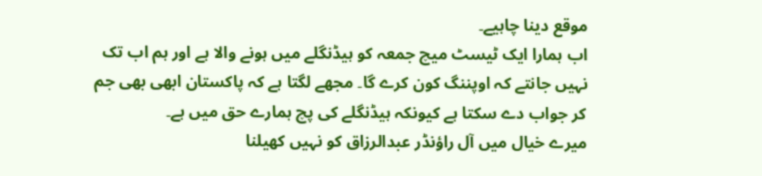موقع دینا چاہیے۔
اب ہمارا ایک ٹیسٹ میچ جمعہ کو ہیڈنگلے میں ہونے والا ہے اور ہم اب تک نہیں جانتے کہ اوپننگ کون کرے گا۔ مجھے لگتا ہے کہ پاکستان ابھی بھی جم کر جواب دے سکتا ہے کیونکہ ہیڈنگلے کی پچ ہمارے حق میں ہے۔
میرے خیال میں آل راؤنڈر عبدالرزاق کو نہیں کھیلنا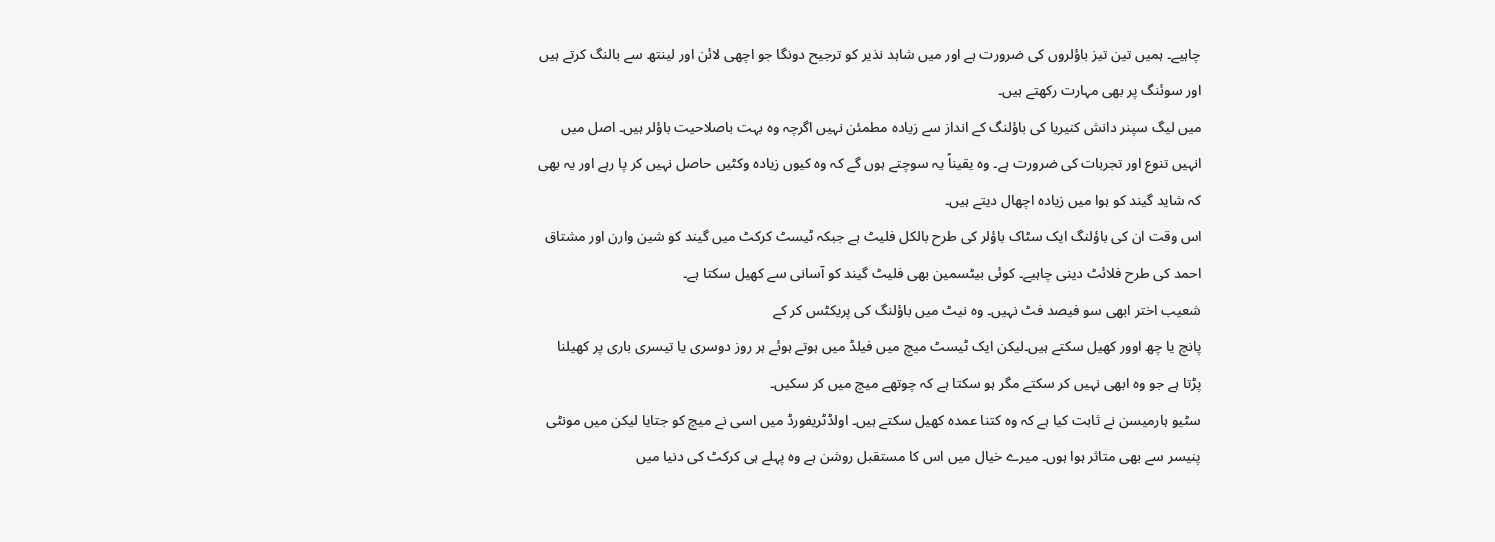چاہیے۔ ہمیں تین تیز باؤلروں کی ضرورت ہے اور میں شاہد نذیر کو ترجیح دونگا جو اچھی لائن اور لینتھ سے بالنگ کرتے ہیں اور سوئنگ پر بھی مہارت رکھتے ہیں۔
میں لیگ سپنر دانش کنیریا کی باؤلنگ کے انداز سے زیادہ مطمئن نہیں اگرچہ وہ بہت باصلاحیت باؤلر ہیں۔ اصل میں انہیں تنوع اور تجربات کی ضرورت ہے۔ وہ یقیناً یہ سوچتے ہوں گے کہ وہ کیوں زیادہ وکٹیں حاصل نہیں کر پا رہے اور یہ بھی کہ شاید گیند کو ہوا میں زیادہ اچھال دیتے ہیں۔
اس وقت ان کی باؤلنگ ایک سٹاک باؤلر کی طرح بالکل فلیٹ ہے جبکہ ٹیسٹ کرکٹ میں گیند کو شین وارن اور مشتاق احمد کی طرح فلائٹ دینی چاہیے۔ کوئی بیٹسمین بھی فلیٹ گیند کو آسانی سے کھیل سکتا ہے۔
شعیب اختر ابھی سو فیصد فٹ نہیں۔ وہ نیٹ میں باؤلنگ کی پریکٹس کر کے
پانچ یا چھ اوور کھیل سکتے ہیں۔لیکن ایک ٹیسٹ میچ میں فیلڈ میں ہوتے ہوئے ہر روز دوسری یا تیسری باری پر کھیلنا پڑتا ہے جو وہ ابھی نہیں کر سکتے مگر ہو سکتا ہے کہ چوتھے میچ میں کر سکیں۔
سٹیو ہارمیسن نے ثابت کیا ہے کہ وہ کتنا عمدہ کھیل سکتے ہیں۔ اولڈٹریفورڈ میں اسی نے میچ کو جتایا لیکن میں مونٹی پنیسر سے بھی متاثر ہوا ہوں۔ میرے خیال میں اس کا مستقبل روشن ہے وہ پہلے ہی کرکٹ کی دنیا میں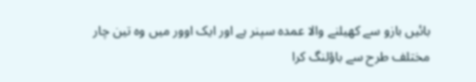بائیں بازو سے کھیلنے والا عمدہ سپنر ہے اور ایک اوور میں وہ تین چار مختلف طرح سے باؤلنگ کرا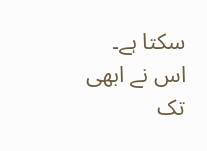سکتا ہے۔ اس نے ابھی تک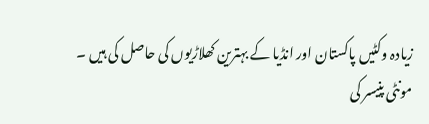زیادہ وکٹیں پاکستان اور انڈیا کے بہترین کھلاڑیوں کی حاصل کی ہیں ۔
مونٹی پنیسر کی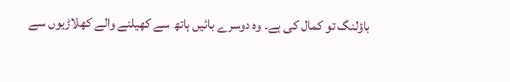باؤلنگ تو کمال کی ہے۔ وہ دوسرے بائیں ہاتھ سے کھیلنے والے کھلاڑیوں سے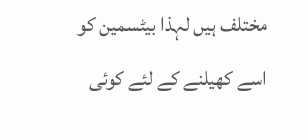مختلف ہیں لہذا بیٹسمین کو اسے کھیلنے کے لئے کوئی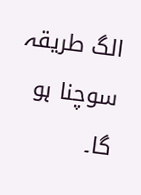الگ طریقہ سوچنا ہو گا۔